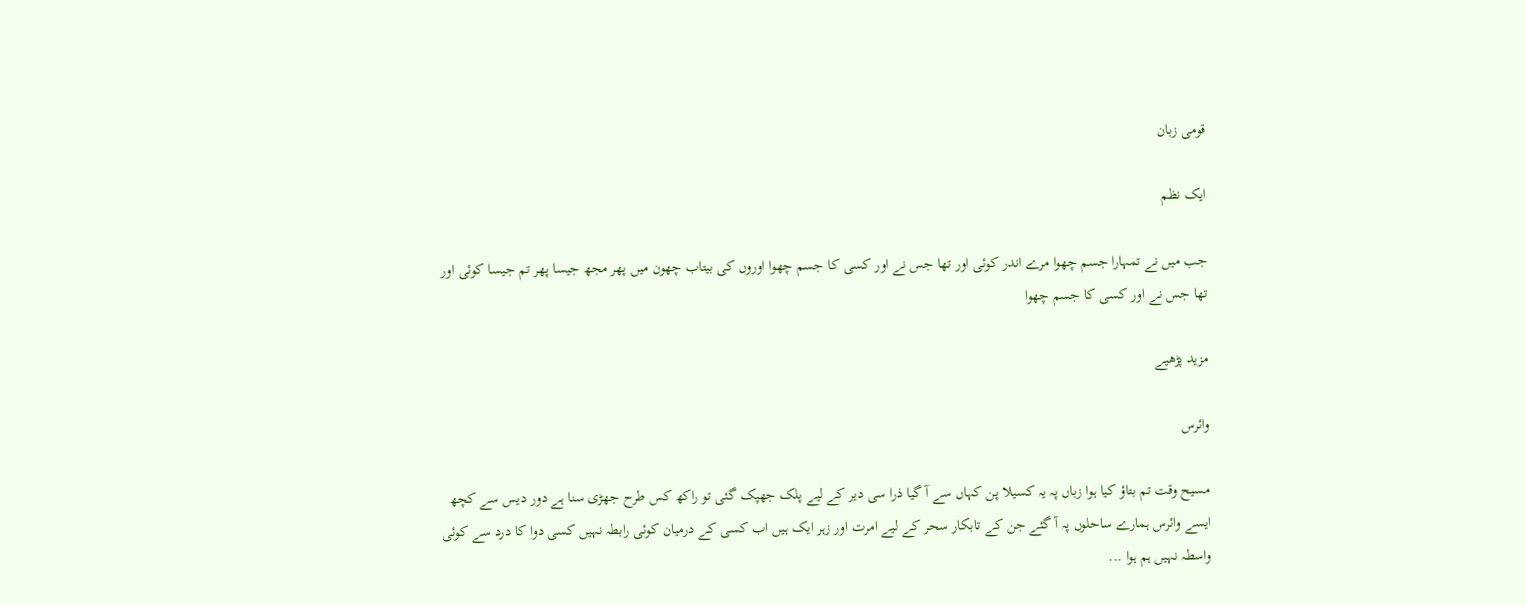قومی زبان

ایک نظم

جب میں نے تمہارا جسم چھوا مرے اندر کوئی اور تھا جس نے اور کسی کا جسم چھوا اوروں کی بیتاب چھون میں پھر مجھ جیسا پھر تم جیسا کوئی اور تھا جس نے اور کسی کا جسم چھوا

مزید پڑھیے

وائرس

مسیح وقت تم بتاؤ کیا ہوا زباں پہ یہ کسیلا پن کہاں سے آ گیا ذرا سی دیر کے لیے پلک جھپک گئی تو راکھ کس طرح جھڑی سنا ہے دور دیس سے کچھ ایسے وائرس ہمارے ساحلوں پہ آ گئے جن کے تابکار سحر کے لیے امرت اور زہر ایک ہیں اب کسی کے درمیان کوئی رابطہ نہیں کسی دوا کا درد سے کوئی واسطہ نہیں ہم ہوا ...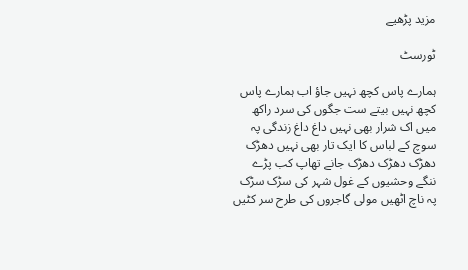مزید پڑھیے

ٹورسٹ

ہمارے پاس کچھ نہیں جاؤ اب ہمارے پاس کچھ نہیں بیتے ست جگوں کی سرد راکھ میں اک شرار بھی نہیں داغ داغ زندگی پہ سوچ کے لباس کا ایک تار بھی نہیں دھڑک دھڑک دھڑک دھڑک جانے تھاپ کب پڑے ننگے وحشیوں کے غول شہر کی سڑک سڑک پہ ناچ اٹھیں مولی گاجروں کی طرح سر کٹیں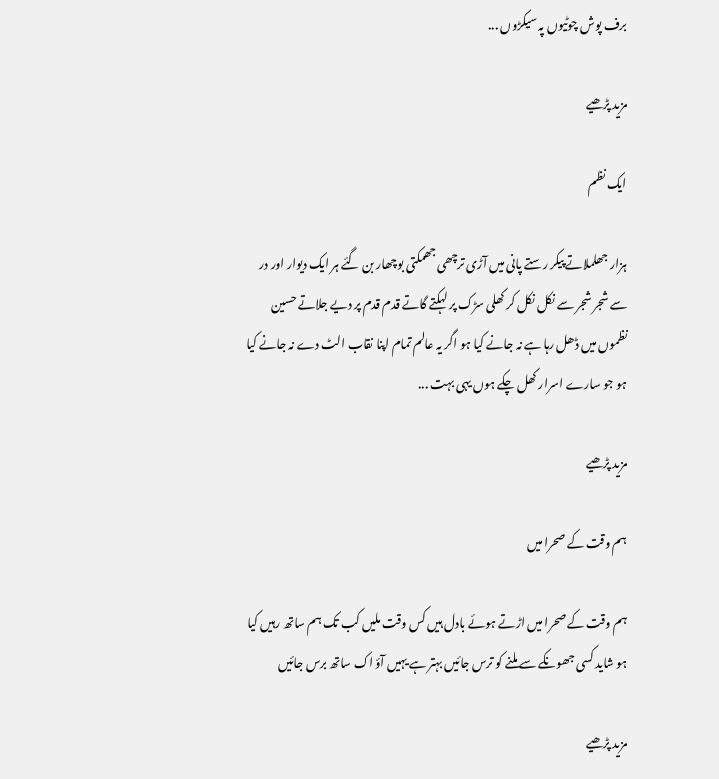برف پوش چوٹیوں پہ سیکڑوں ...

مزید پڑھیے

ایک نظم

ہزار جھلملاتے پیکر رستے پانی میں آڑی ترچھی جھمکتی بوچھار بن گئے ہر ایک دیوار اور در سے شجر شجر سے نکل نکل کر کھلی سڑک پر لہکتے گاتے قدم قدم پر دیے جلاتے حسین نظموں میں ڈھل رہا ہے نہ جانے کیا ہو اگر یہ عالم تمام اپنا نقاب الٹ دے نہ جانے کیا ہو جو سارے اسرار کھل چکے ہوں یہی بہت ...

مزید پڑھیے

ہم وقت کے صحرا میں

ہم وقت کے صحرا میں اڑتے ہوئے بادل ہیں کس وقت ملیں کب تک ہم ساتھ رہیں کیا ہو شاید کسی جھونکے سے ملنے کو ترس جائیں بہتر ہے یہیں آؤ اک ساتھ برس جائیں

مزید پڑھیے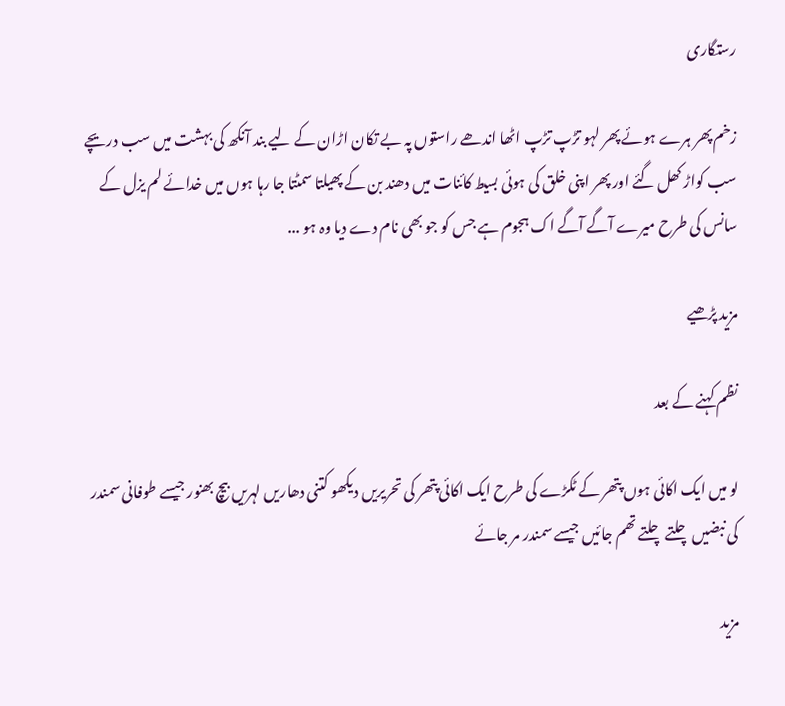رستگاری

زخم پھر ہرے ہوئے پھر لہو تڑپ تڑپ اٹھا اندھے راستوں پہ بے تکان اڑان کے لیے بند آنکھ کی بہشت میں سب دریچے سب کواڑ کھل گئے اور پھر اپنی خلق کی ہوئی بسیط کائنات میں دھند بن کے پھیلتا سمٹتا جا رہا ہوں میں خدائے لم یزل کے سانس کی طرح میرے آگے آگے اک ہجوم ہے جس کو جو بھی نام دے دیا وہ ہو ...

مزید پڑھیے

نظم کہنے کے بعد

لو میں ایک اکائی ہوں پتھر کے ٹکڑے کی طرح ایک اکائی پتھر کی تحریریں دیکھو کتنی دھاریں لہریں بیچ بھنور جیسے طوفانی سمندر کی نبضیں چلتے چلتے تھم جائیں جیسے سمندر مر جائے

مزید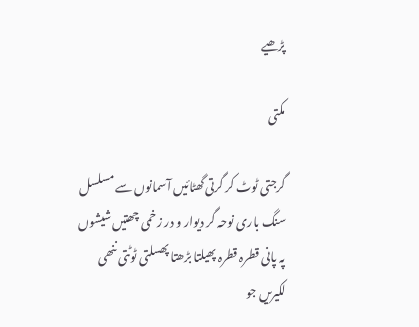پڑھیے

مکتی

گرجتی ٹوٹ کر گرتی گھٹائیں آسمانوں سے مسلسل سنگ باری نوحہ گر دیوار و در زخمی چھتیں شیشوں پہ پانی قطرہ قطرہ پھیلتا بڑھتا پھسلتی ٹوٹتی ننھی لکیریں جو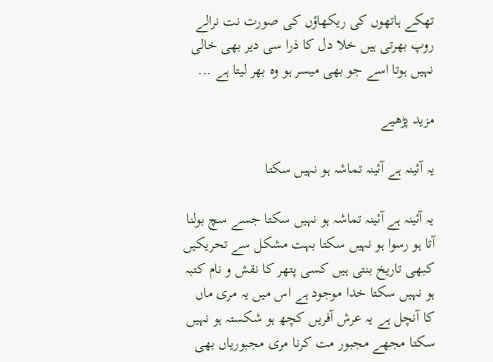تھکے ہاتھوں کی ریکھاؤں کی صورت نت نرالے روپ بھرتی ہیں خلا دل کا ذرا سی دیر بھی خالی نہیں ہوتا اسے جو بھی میسر ہو وہ بھر لیتا ہے ...

مزید پڑھیے

یہ آئینہ ہے آئینہ تماشہ ہو نہیں سکتا

یہ آئینہ ہے آئینہ تماشہ ہو نہیں سکتا جسے سچ بولنا آتا ہو رسوا ہو نہیں سکتا بہت مشکل سے تحریکیں کبھی تاریخ بنتی ہیں کسی پتھر کا نقش و نام کتبہ ہو نہیں سکتا خدا موجود ہے اس میں یہ مری ماں کا آنچل ہے یہ عرش آفریں کچھ ہو شکستہ ہو نہیں سکتا مجھے مجبور مت کرنا مری مجبوریاں بھی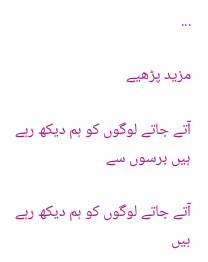...

مزید پڑھیے

آتے جاتے لوگوں کو ہم دیکھ رہے ہیں برسوں سے

آتے جاتے لوگوں کو ہم دیکھ رہے ہیں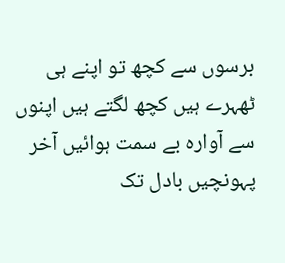برسوں سے کچھ تو اپنے ہی ٹھہرے ہیں کچھ لگتے ہیں اپنوں سے آوارہ بے سمت ہوائیں آخر پہونچیں بادل تک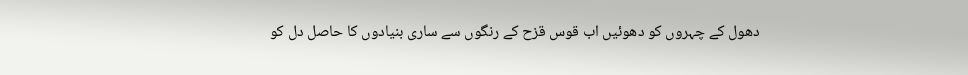دھول کے چہروں کو دھوئیں اب قوس قزح کے رنگوں سے ساری بنیادوں کا حاصل دل کو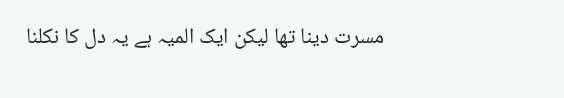مسرت دینا تھا لیکن ایک المیہ ہے یہ دل کا نکلنا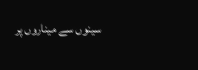سینوں سے میناروں پر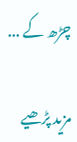چڑھ کے ...

مزید پڑھیے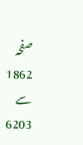صفحہ 1862 سے 6203